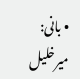• بانی: میرخلیل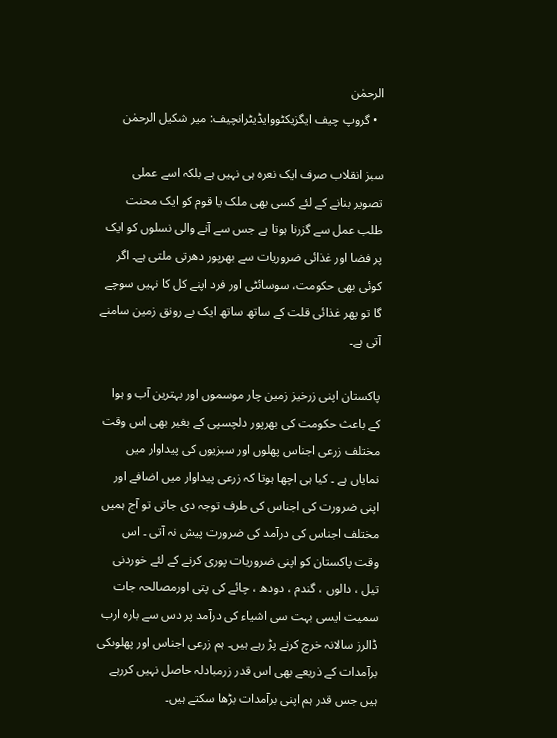الرحمٰن
  • گروپ چیف ایگزیکٹووایڈیٹرانچیف: میر شکیل الرحمٰن

سبز انقلاب صرف ایک نعرہ ہی نہیں ہے بلکہ اسے عملی تصویر بنانے کے لئے کسی بھی ملک یا قوم کو ایک محنت طلب عمل سے گزرنا ہوتا ہے جس سے آنے والی نسلوں کو ایک پر فضا اور غذائی ضروریات سے بھرپور دھرتی ملتی ہے۔ اگر کوئی بھی حکومت، سوسائٹی اور فرد اپنے کل کا نہیں سوچے گا تو پھر غذائی قلت کے ساتھ ساتھ ایک بے رونق زمین سامنے آتی ہے۔

پاکستان اپنی زرخیز زمین چار موسموں اور بہترین آب و ہوا کے باعث حکومت کی بھرپور دلچسپی کے بغیر بھی اس وقت مختلف زرعی اجناس پھلوں اور سبزیوں کی پیداوار میں نمایاں ہے ۔ کیا ہی اچھا ہوتا کہ زرعی پیداوار میں اضافے اور اپنی ضرورت کی اجناس کی طرف توجہ دی جاتی تو آج ہمیں مختلف اجناس کی درآمد کی ضرورت پیش نہ آتی ۔ اس وقت پاکستان کو اپنی ضروریات پوری کرنے کے لئے خوردنی تیل ، دالوں ، گندم ، دودھ ، چائے کی پتی اورمصالحہ جات سمیت ایسی بہت سی اشیاء کی درآمد پر دس سے بارہ ارب ڈالرز سالانہ خرچ کرنے پڑ رہے ہیں۔ ہم زرعی اجناس اور پھلوںکی برآمدات کے ذریعے بھی اس قدر زرمبادلہ حاصل نہیں کررہے ہیں جس قدر ہم اپنی برآمدات بڑھا سکتے ہیں۔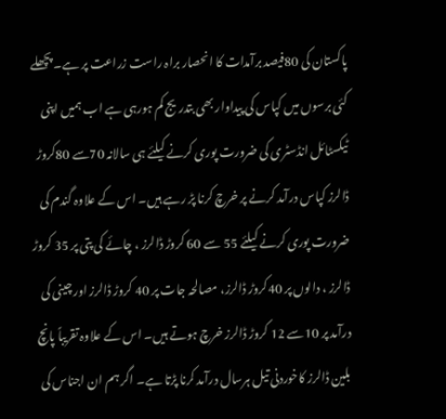پاکستان کی 80فیصد برآمدات کا انحصار براہ راست زراعت پر ہے۔ پچھلے کئی برسوں میں کپاس کی پیداوار بھی بتدریج کم ہورہی ہے اب ہمیں اپنی ٹیکسٹائل انڈسٹری کی ضرورت پوری کرنے کیلئے ہی سالانہ 70سے 80کروڑ ڈالرز کپاس درآمد کرنے پر خرچ کرنا پڑ رہے ہیں۔ اس کے علاوہ گندم کی ضرورت پوری کرنے کیلئے 55 سے 60 کروڑ ڈالرز ، چائے کی پتی پر 35 کروڑ ڈالرز ، دالوں پر 40کروڑ ڈالرز، مصالحہ جات پر 40 کروڑ ڈالرز اور چینی کی درآمد پر 10سے 12 کروڑ ڈالرز خرچ ہوتے ہیں۔ اس کے علاوہ تقریباً پانچ بلین ڈالرز کاخوردنی تیل ہرسال درآمد کرنا پڑتا ہے۔ اگر ہم ان اجناس کی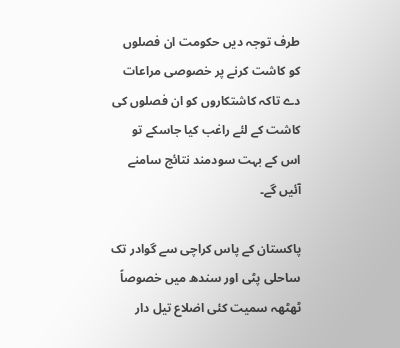طرف توجہ دیں حکومت ان فصلوں کو کاشت کرنے پر خصوصی مراعات دے تاکہ کاشتکاروں کو ان فصلوں کی کاشت کے لئے راغب کیا جاسکے تو اس کے بہت سودمند نتائج سامنے آئیں گے۔

پاکستان کے پاس کراچی سے گوادر تک ساحلی پٹی اور سندھ میں خصوصاً ٹھٹھہ سمیت کئی اضلاع تیل دار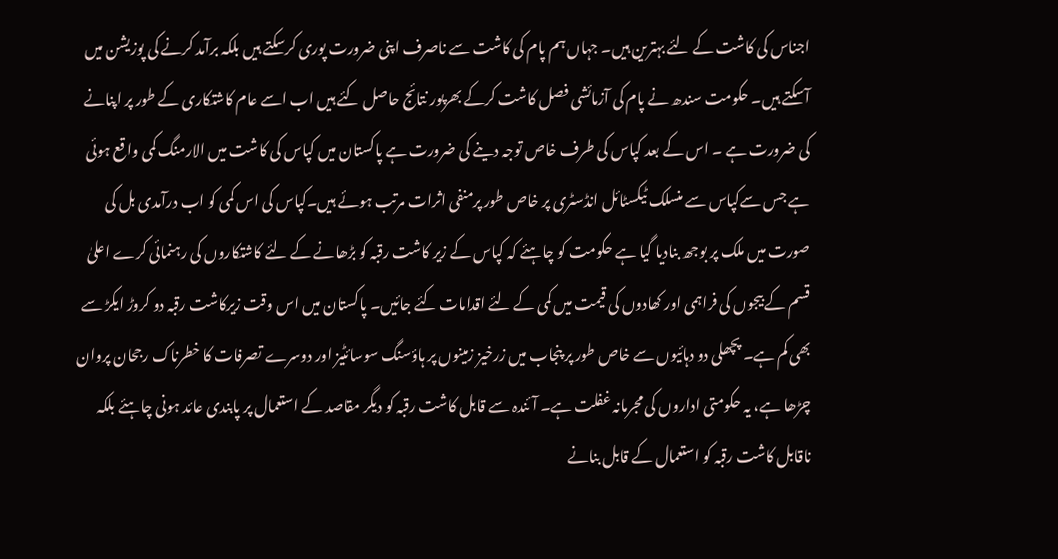اجناس کی کاشت کے لئے بہترین ہیں۔ جہاں ہم پام کی کاشت سے ناصرف اپنی ضرورت پوری کرسکتے ہیں بلکہ برآمد کرنے کی پوزیشن میں آسکتے ہیں۔ حکومت سندھ نے پام کی آزمائشی فصل کاشت کرکے بھرپور نتائج حاصل کئے ہیں اب اسے عام کاشتکاری کے طور پر اپنانے کی ضرورت ہے ۔ اس کے بعد کپاس کی طرف خاص توجہ دینے کی ضرورت ہے پاکستان میں کپاس کی کاشت میں الارمنگ کمی واقع ہوئی ہے جس سےکپاس سے منسلک ٹیکسٹائل انڈسٹری پر خاص طور پرمنفی اثرات مرتب ہوئے ہیں۔کپاس کی اس کمی کو اب درآمدی بل کی صورت میں ملک پر بوجھ بنادیا گیا ہے حکومت کو چاہئے کہ کپاس کے زیر کاشت رقبہ کو بڑھانے کے لئے کاشتکاروں کی رہنمائی کرے اعلیٰ قسم کے بیجوں کی فراہمی اور کھادوں کی قیمت میں کمی کے لئے اقدامات کئے جائیں۔ پاکستان میں اس وقت زیرکاشت رقبہ دو کروڑ ایکڑ سے بھی کم ہے۔ پچھلی دو دہائیوں سے خاص طور پر پنجاب میں زرخیز زمینوں پر ہاؤسنگ سوسائٹیز اور دوسرے تصرفات کا خطرناک رجحان پروان چڑھا ہے، یہ حکومتی اداروں کی مجرمانہ غفلت ہے۔ آئندہ سے قابل کاشت رقبہ کو دیگر مقاصد کے استعمال پر پابندی عائد ہونی چاہئے بلکہ ناقابل کاشت رقبہ کو استعمال کے قابل بنانے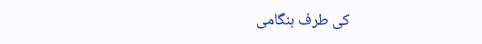کی طرف ہنگامی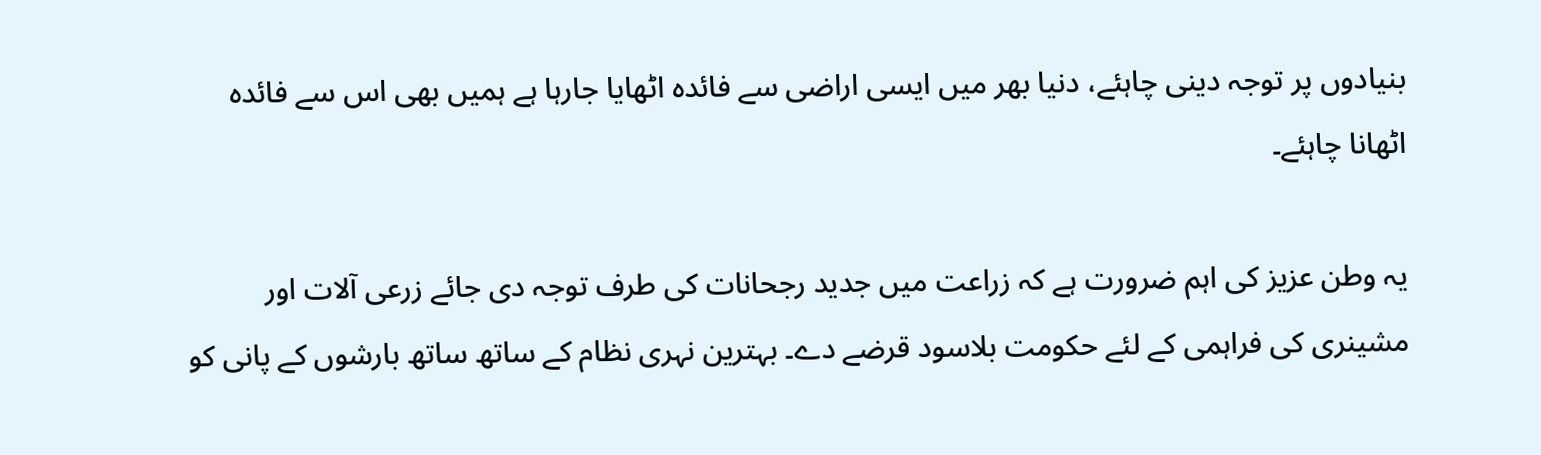بنیادوں پر توجہ دینی چاہئے، دنیا بھر میں ایسی اراضی سے فائدہ اٹھایا جارہا ہے ہمیں بھی اس سے فائدہ اٹھانا چاہئے۔

یہ وطن عزیز کی اہم ضرورت ہے کہ زراعت میں جدید رجحانات کی طرف توجہ دی جائے زرعی آلات اور مشینری کی فراہمی کے لئے حکومت بلاسود قرضے دے۔ بہترین نہری نظام کے ساتھ ساتھ بارشوں کے پانی کو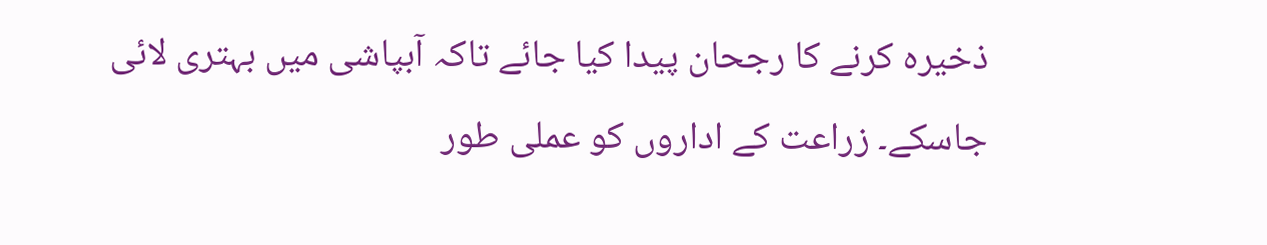ذخیرہ کرنے کا رجحان پیدا کیا جائے تاکہ آبپاشی میں بہتری لائی جاسکے۔ زراعت کے اداروں کو عملی طور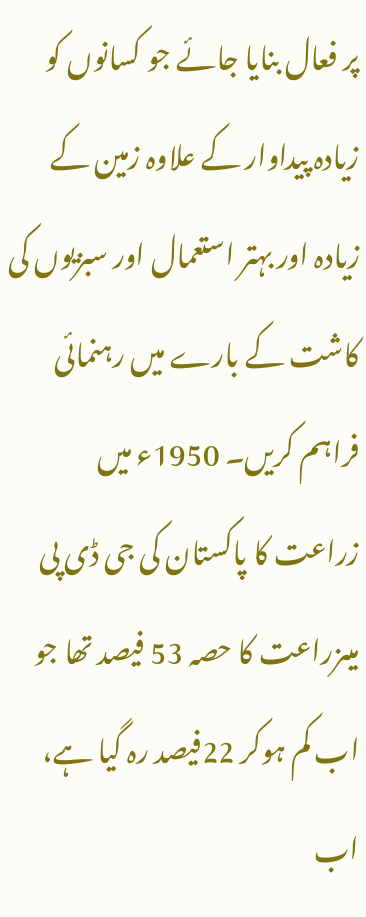پر فعال بنایا جائے جو کسانوں کو زیادہ پیداوار کے علاوہ زمین کے زیادہ اور بہتر استعمال اور سبزیوں کی کاشت کے بارے میں رہنمائی فراہم کریں۔ 1950ء میں زراعت کا پاکستان کی جی ڈی پی میںزراعت کا حصہ 53 فیصد تھا جو اب کم ہوکر 22فیصد رہ گیا ہے، اب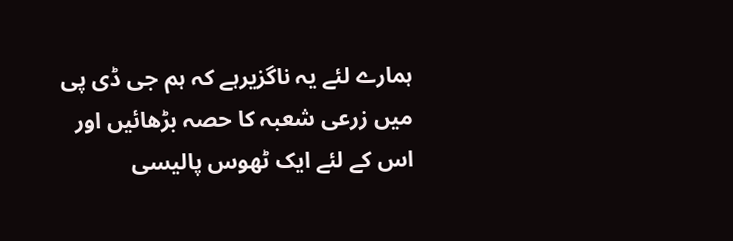ہمارے لئے یہ ناگزیرہے کہ ہم جی ڈی پی میں زرعی شعبہ کا حصہ بڑھائیں اور اس کے لئے ایک ٹھوس پالیسی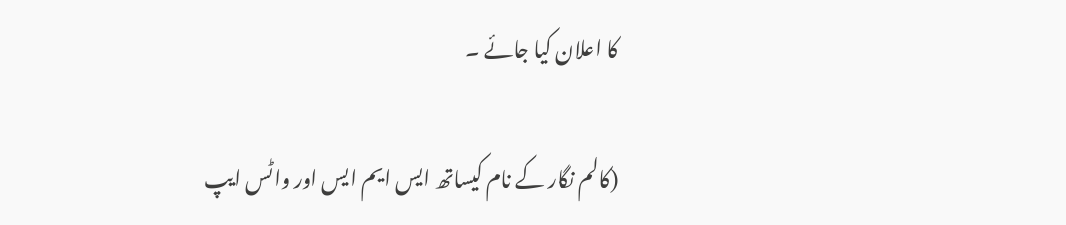کا اعلان کیا جائے ۔

(کالم نگار کے نام کیساتھ ایس ایم ایس اور واٹس ایپ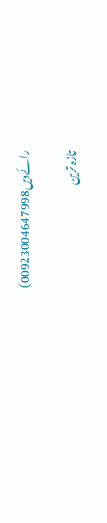رائےدیں00923004647998)

تازہ ترین